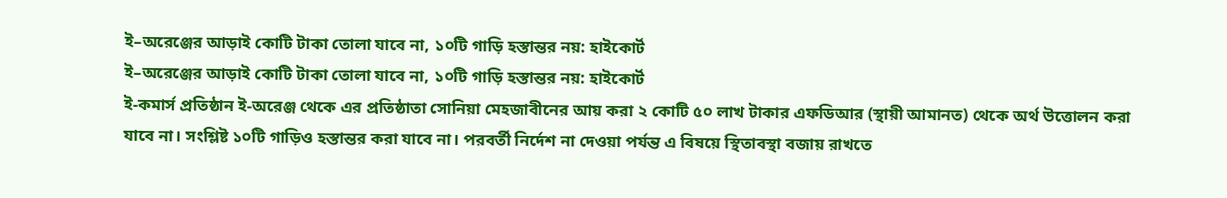ই–অরেঞ্জের আড়াই কোটি টাকা তোলা যাবে না, ১০টি গাড়ি হস্তান্তর নয়: হাইকোর্ট
ই–অরেঞ্জের আড়াই কোটি টাকা তোলা যাবে না, ১০টি গাড়ি হস্তান্তর নয়: হাইকোর্ট
ই-কমার্স প্রতিষ্ঠান ই-অরেঞ্জ থেকে এর প্রতিষ্ঠাতা সোনিয়া মেহজাবীনের আয় করা ২ কোটি ৫০ লাখ টাকার এফডিআর (স্থায়ী আমানত) থেকে অর্থ উত্তোলন করা যাবে না। সংশ্লিষ্ট ১০টি গাড়িও হস্তান্তর করা যাবে না। পরবর্তী নির্দেশ না দেওয়া পর্যন্ত এ বিষয়ে স্থিতাবস্থা বজায় রাখতে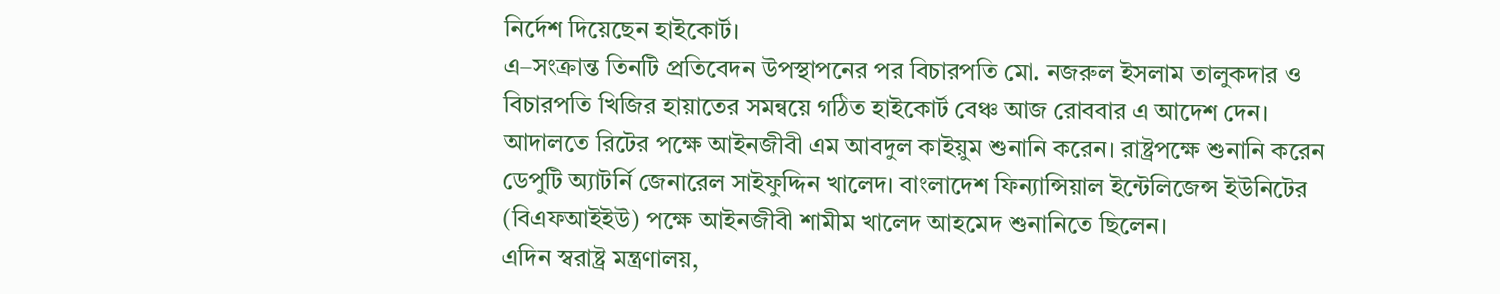নির্দেশ দিয়েছেন হাইকোর্ট।
এ–সংক্রান্ত তিনটি প্রতিবেদন উপস্থাপনের পর বিচারপতি মো. নজরুল ইসলাম তালুকদার ও বিচারপতি খিজির হায়াতের সমন্বয়ে গঠিত হাইকোর্ট বেঞ্চ আজ রোববার এ আদেশ দেন।
আদালতে রিটের পক্ষে আইনজীবী এম আবদুল কাইয়ুম শুনানি করেন। রাষ্ট্রপক্ষে শুনানি করেন ডেপুটি অ্যাটর্নি জেনারেল সাইফুদ্দিন খালেদ। বাংলাদেশ ফিন্যান্সিয়াল ইন্টেলিজেন্স ইউনিটের (বিএফআইইউ) পক্ষে আইনজীবী শামীম খালেদ আহমেদ শুনানিতে ছিলেন।
এদিন স্বরাষ্ট্র মন্ত্রণালয়,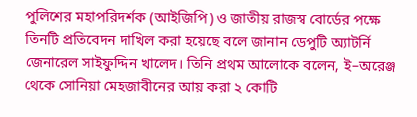পুলিশের মহাপরিদর্শক (আইজিপি) ও জাতীয় রাজস্ব বোর্ডের পক্ষে তিনটি প্রতিবেদন দাখিল করা হয়েছে বলে জানান ডেপুটি অ্যাটর্নি জেনারেল সাইফুদ্দিন খালেদ। তিনি প্রথম আলোকে বলেন, ই–অরেঞ্জ থেকে সোনিয়া মেহজাবীনের আয় করা ২ কোটি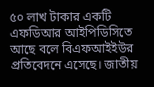৫০ লাখ টাকার একটি এফডিআর আইপিডিসিতে আছে বলে বিএফআইইউর প্রতিবেদনে এসেছে। জাতীয়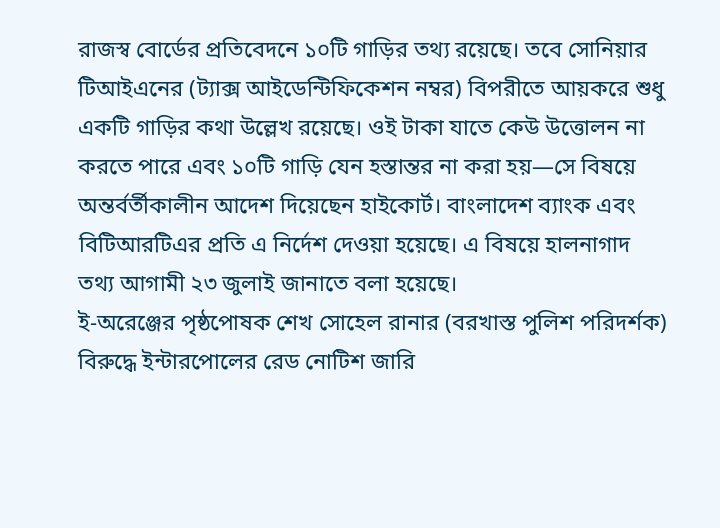রাজস্ব বোর্ডের প্রতিবেদনে ১০টি গাড়ির তথ্য রয়েছে। তবে সোনিয়ার টিআইএনের (ট্যাক্স আইডেন্টিফিকেশন নম্বর) বিপরীতে আয়করে শুধু একটি গাড়ির কথা উল্লেখ রয়েছে। ওই টাকা যাতে কেউ উত্তোলন না করতে পারে এবং ১০টি গাড়ি যেন হস্তান্তর না করা হয়—সে বিষয়ে অন্তর্বর্তীকালীন আদেশ দিয়েছেন হাইকোর্ট। বাংলাদেশ ব্যাংক এবং বিটিআরটিএর প্রতি এ নির্দেশ দেওয়া হয়েছে। এ বিষয়ে হালনাগাদ তথ্য আগামী ২৩ জুলাই জানাতে বলা হয়েছে।
ই-অরেঞ্জের পৃষ্ঠপোষক শেখ সোহেল রানার (বরখাস্ত পুলিশ পরিদর্শক) বিরুদ্ধে ইন্টারপোলের রেড নোটিশ জারি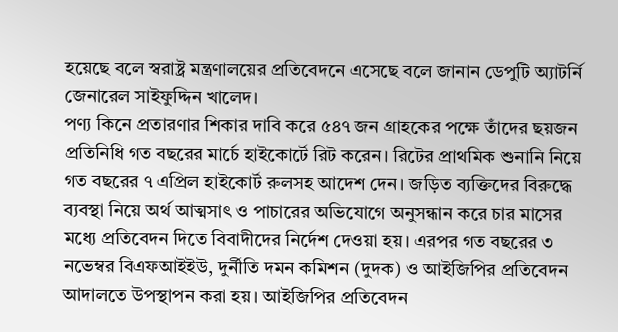হয়েছে বলে স্বরাষ্ট্র মন্ত্রণালয়ের প্রতিবেদনে এসেছে বলে জানান ডেপুটি অ্যাটর্নি জেনারেল সাইফুদ্দিন খালেদ।
পণ্য কিনে প্রতারণার শিকার দাবি করে ৫৪৭ জন গ্রাহকের পক্ষে তাঁদের ছয়জন প্রতিনিধি গত বছরের মার্চে হাইকোর্টে রিট করেন। রিটের প্রাথমিক শুনানি নিয়ে গত বছরের ৭ এপ্রিল হাইকোর্ট রুলসহ আদেশ দেন। জড়িত ব্যক্তিদের বিরুদ্ধে ব্যবস্থা নিয়ে অর্থ আত্মসাৎ ও পাচারের অভিযোগে অনুসন্ধান করে চার মাসের মধ্যে প্রতিবেদন দিতে বিবাদীদের নির্দেশ দেওয়া হয়। এরপর গত বছরের ৩ নভেম্বর বিএফআইইউ, দুর্নীতি দমন কমিশন (দুদক) ও আইজিপির প্রতিবেদন আদালতে উপস্থাপন করা হয়। আইজিপির প্রতিবেদন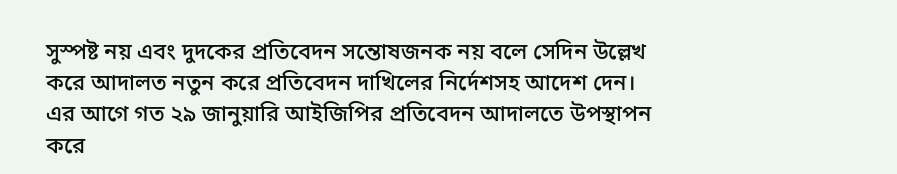সুস্পষ্ট নয় এবং দুদকের প্রতিবেদন সন্তোষজনক নয় বলে সেদিন উল্লেখ করে আদালত নতুন করে প্রতিবেদন দাখিলের নির্দেশসহ আদেশ দেন।
এর আগে গত ২৯ জানুয়ারি আইজিপির প্রতিবেদন আদালতে উপস্থাপন করে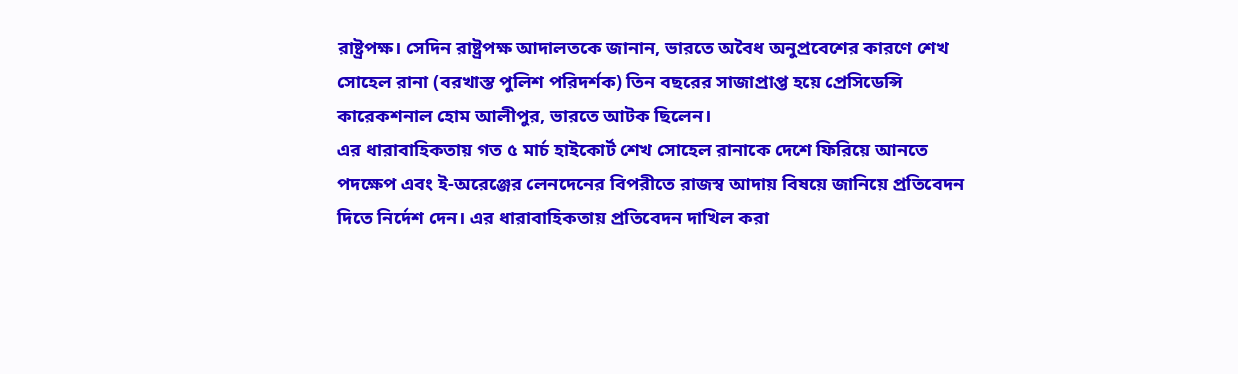রাষ্ট্রপক্ষ। সেদিন রাষ্ট্রপক্ষ আদালতকে জানান, ভারতে অবৈধ অনুপ্রবেশের কারণে শেখ সোহেল রানা (বরখাস্ত পুলিশ পরিদর্শক) তিন বছরের সাজাপ্রাপ্ত হয়ে প্রেসিডেন্সি কারেকশনাল হোম আলীপুর, ভারতে আটক ছিলেন।
এর ধারাবাহিকতায় গত ৫ মার্চ হাইকোর্ট শেখ সোহেল রানাকে দেশে ফিরিয়ে আনতে পদক্ষেপ এবং ই-অরেঞ্জের লেনদেনের বিপরীতে রাজস্ব আদায় বিষয়ে জানিয়ে প্রতিবেদন দিতে নির্দেশ দেন। এর ধারাবাহিকতায় প্রতিবেদন দাখিল করা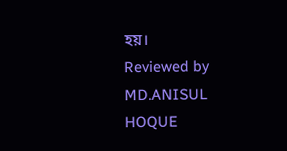হয়।
Reviewed by MD.ANISUL HOQUE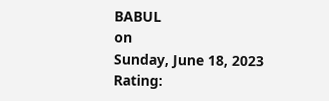BABUL
on
Sunday, June 18, 2023
Rating: